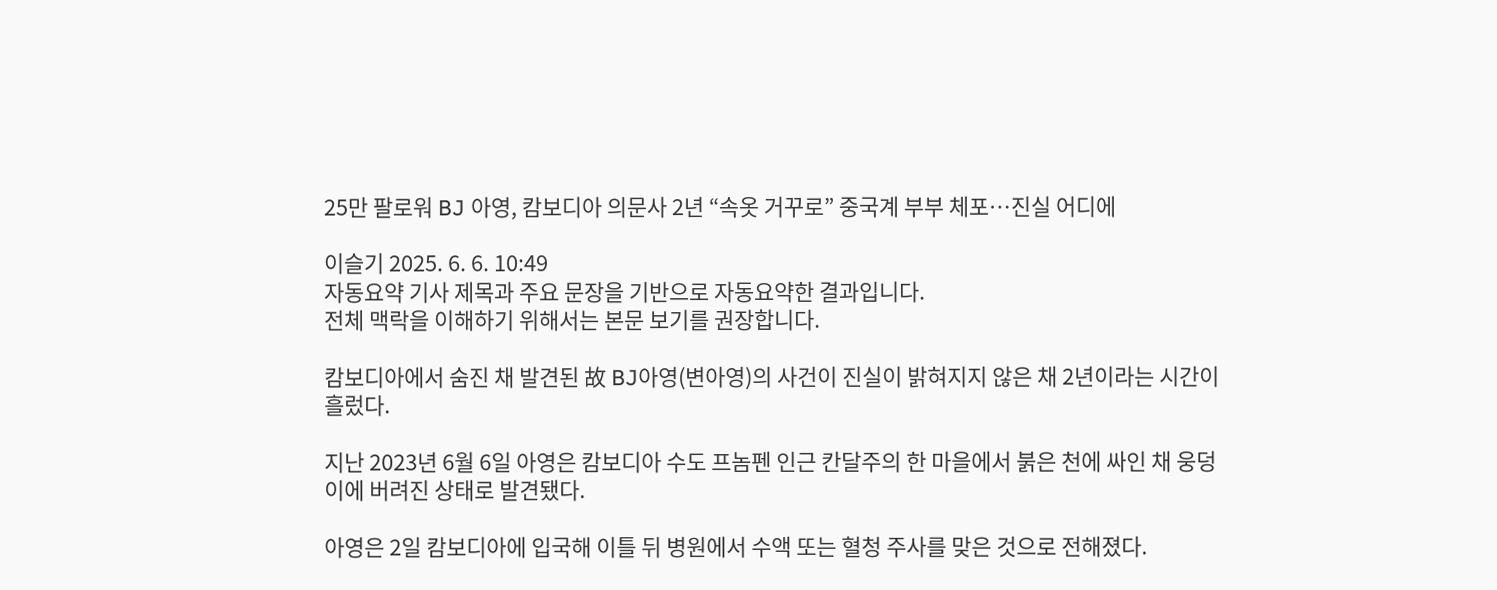25만 팔로워 BJ 아영, 캄보디아 의문사 2년 “속옷 거꾸로” 중국계 부부 체포…진실 어디에

이슬기 2025. 6. 6. 10:49
자동요약 기사 제목과 주요 문장을 기반으로 자동요약한 결과입니다.
전체 맥락을 이해하기 위해서는 본문 보기를 권장합니다.

캄보디아에서 숨진 채 발견된 故 BJ아영(변아영)의 사건이 진실이 밝혀지지 않은 채 2년이라는 시간이 흘렀다.

지난 2023년 6월 6일 아영은 캄보디아 수도 프놈펜 인근 칸달주의 한 마을에서 붉은 천에 싸인 채 웅덩이에 버려진 상태로 발견됐다.

아영은 2일 캄보디아에 입국해 이틀 뒤 병원에서 수액 또는 혈청 주사를 맞은 것으로 전해졌다.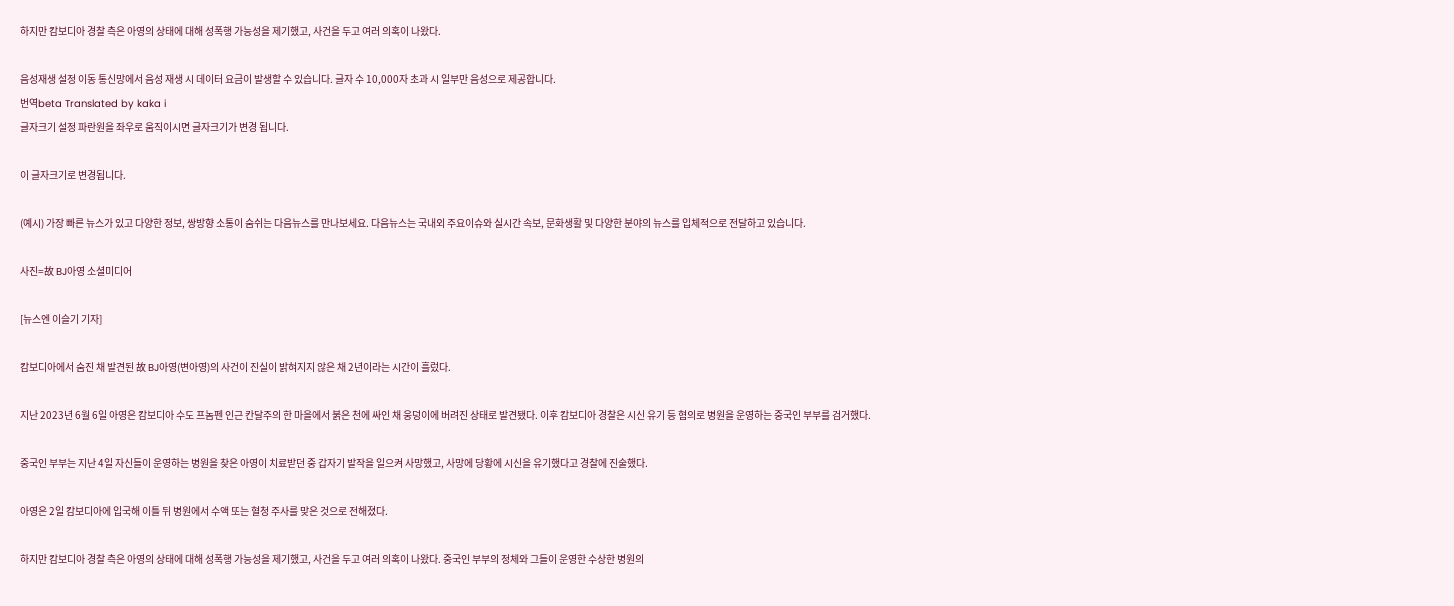하지만 캄보디아 경찰 측은 아영의 상태에 대해 성폭행 가능성을 제기했고, 사건을 두고 여러 의혹이 나왔다.

음성재생 설정 이동 통신망에서 음성 재생 시 데이터 요금이 발생할 수 있습니다. 글자 수 10,000자 초과 시 일부만 음성으로 제공합니다.
번역beta Translated by kaka i
글자크기 설정 파란원을 좌우로 움직이시면 글자크기가 변경 됩니다.

이 글자크기로 변경됩니다.

(예시) 가장 빠른 뉴스가 있고 다양한 정보, 쌍방향 소통이 숨쉬는 다음뉴스를 만나보세요. 다음뉴스는 국내외 주요이슈와 실시간 속보, 문화생활 및 다양한 분야의 뉴스를 입체적으로 전달하고 있습니다.

사진=故 BJ아영 소셜미디어

[뉴스엔 이슬기 기자]

캄보디아에서 숨진 채 발견된 故 BJ아영(변아영)의 사건이 진실이 밝혀지지 않은 채 2년이라는 시간이 흘렀다.

지난 2023년 6월 6일 아영은 캄보디아 수도 프놈펜 인근 칸달주의 한 마을에서 붉은 천에 싸인 채 웅덩이에 버려진 상태로 발견됐다. 이후 캄보디아 경찰은 시신 유기 등 혐의로 병원을 운영하는 중국인 부부를 검거했다.

중국인 부부는 지난 4일 자신들이 운영하는 병원을 찾은 아영이 치료받던 중 갑자기 발작을 일으켜 사망했고, 사망에 당황에 시신을 유기했다고 경찰에 진술했다.

아영은 2일 캄보디아에 입국해 이틀 뒤 병원에서 수액 또는 혈청 주사를 맞은 것으로 전해졌다.

하지만 캄보디아 경찰 측은 아영의 상태에 대해 성폭행 가능성을 제기했고, 사건을 두고 여러 의혹이 나왔다. 중국인 부부의 정체와 그들이 운영한 수상한 병원의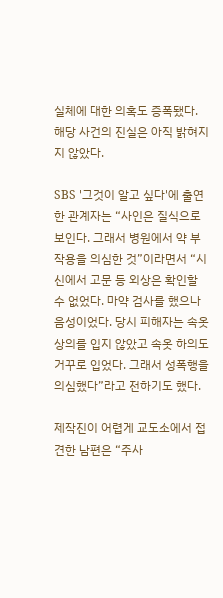실체에 대한 의혹도 증폭됐다. 해당 사건의 진실은 아직 밝혀지지 않았다.

SBS '그것이 알고 싶다'에 출연한 관계자는 “사인은 질식으로 보인다. 그래서 병원에서 약 부작용을 의심한 것”이라면서 “시신에서 고문 등 외상은 확인할 수 없었다. 마약 검사를 했으나 음성이었다. 당시 피해자는 속옷 상의를 입지 않았고 속옷 하의도 거꾸로 입었다. 그래서 성폭행을 의심했다”라고 전하기도 했다.

제작진이 어렵게 교도소에서 접견한 남편은 “주사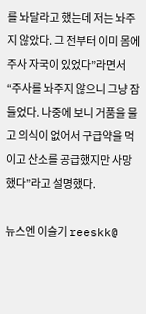를 놔달라고 했는데 저는 놔주지 않았다. 그 전부터 이미 몸에 주사 자국이 있었다”라면서 “주사를 놔주지 않으니 그냥 잠들었다. 나중에 보니 거품을 물고 의식이 없어서 구급약을 먹이고 산소를 공급했지만 사망했다”라고 설명했다.

뉴스엔 이슬기 reeskk@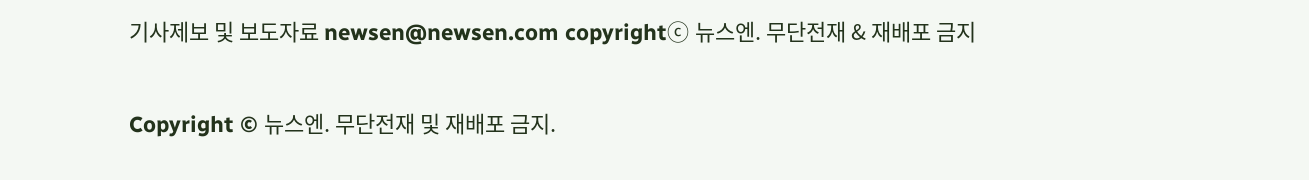기사제보 및 보도자료 newsen@newsen.com copyrightⓒ 뉴스엔. 무단전재 & 재배포 금지

Copyright © 뉴스엔. 무단전재 및 재배포 금지.